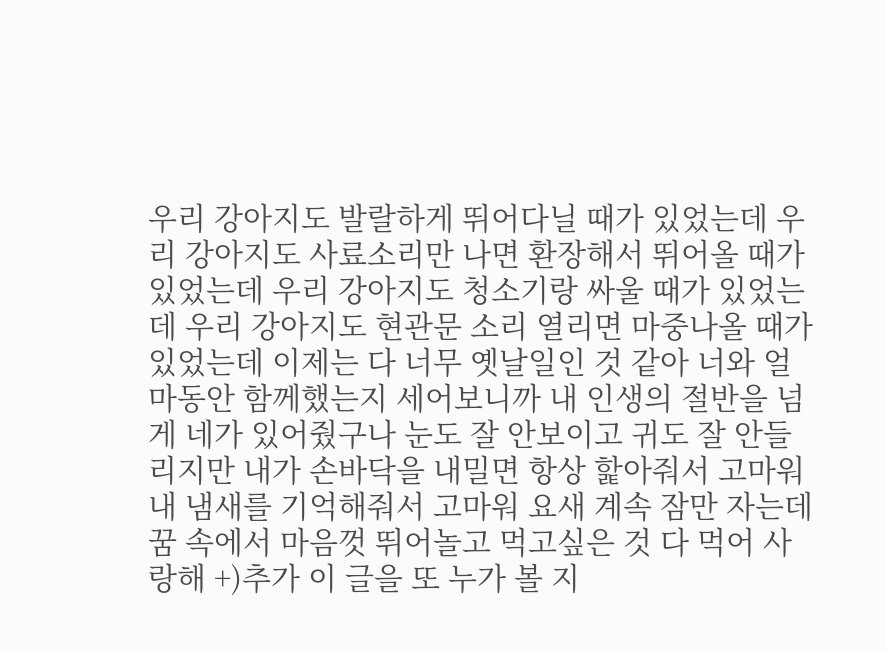우리 강아지도 발랄하게 뛰어다닐 때가 있었는데 우리 강아지도 사료소리만 나면 환장해서 뛰어올 때가 있었는데 우리 강아지도 청소기랑 싸울 때가 있었는데 우리 강아지도 현관문 소리 열리면 마중나올 때가 있었는데 이제는 다 너무 옛날일인 것 같아 너와 얼마동안 함께했는지 세어보니까 내 인생의 절반을 넘게 네가 있어줬구나 눈도 잘 안보이고 귀도 잘 안들리지만 내가 손바닥을 내밀면 항상 핥아줘서 고마워 내 냄새를 기억해줘서 고마워 요새 계속 잠만 자는데 꿈 속에서 마음껏 뛰어놀고 먹고싶은 것 다 먹어 사랑해 +)추가 이 글을 또 누가 볼 지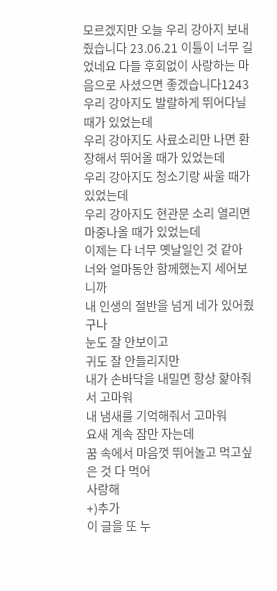모르겠지만 오늘 우리 강아지 보내줬습니다 23.06.21 이틀이 너무 길었네요 다들 후회없이 사랑하는 마음으로 사셨으면 좋겠습니다1243
우리 강아지도 발랄하게 뛰어다닐 때가 있었는데
우리 강아지도 사료소리만 나면 환장해서 뛰어올 때가 있었는데
우리 강아지도 청소기랑 싸울 때가 있었는데
우리 강아지도 현관문 소리 열리면 마중나올 때가 있었는데
이제는 다 너무 옛날일인 것 같아
너와 얼마동안 함께했는지 세어보니까
내 인생의 절반을 넘게 네가 있어줬구나
눈도 잘 안보이고
귀도 잘 안들리지만
내가 손바닥을 내밀면 항상 핥아줘서 고마워
내 냄새를 기억해줘서 고마워
요새 계속 잠만 자는데
꿈 속에서 마음껏 뛰어놀고 먹고싶은 것 다 먹어
사랑해
+)추가
이 글을 또 누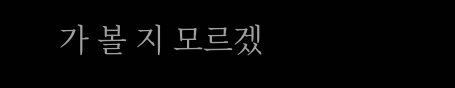가 볼 지 모르겠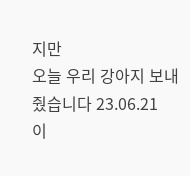지만
오늘 우리 강아지 보내줬습니다 23.06.21
이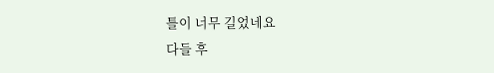틀이 너무 길었네요
다들 후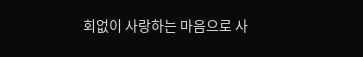회없이 사랑하는 마음으로 사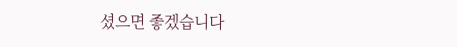셨으면 좋겠습니다